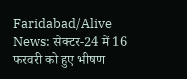Faridabad/Alive News: सेक्टर-24 में 16 फरवरी को हुए भीषण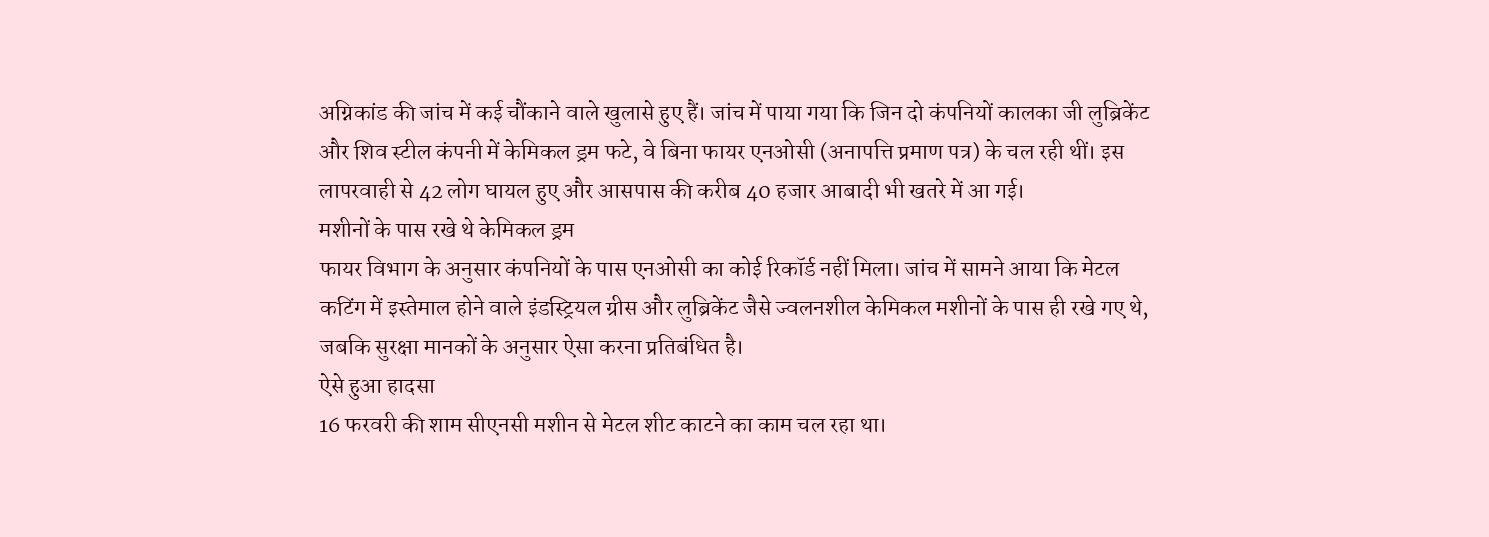अग्निकांड की जांच में कई चौंकाने वाले खुलासे हुए हैं। जांच में पाया गया कि जिन दो कंपनियों कालका जी लुब्रिकेंट और शिव स्टील कंपनी में केमिकल ड्रम फटे, वे बिना फायर एनओसी (अनापत्ति प्रमाण पत्र) के चल रही थीं। इस लापरवाही से 42 लोग घायल हुए और आसपास की करीब 40 हजार आबादी भी खतरे में आ गई।
मशीनों के पास रखे थे केमिकल ड्रम
फायर विभाग के अनुसार कंपनियों के पास एनओसी का कोई रिकॉर्ड नहीं मिला। जांच में सामने आया कि मेटल कटिंग में इस्तेमाल होने वाले इंडस्ट्रियल ग्रीस और लुब्रिकेंट जैसे ज्वलनशील केमिकल मशीनों के पास ही रखे गए थे, जबकि सुरक्षा मानकों के अनुसार ऐसा करना प्रतिबंधित है।
ऐसे हुआ हादसा
16 फरवरी की शाम सीएनसी मशीन से मेटल शीट काटने का काम चल रहा था।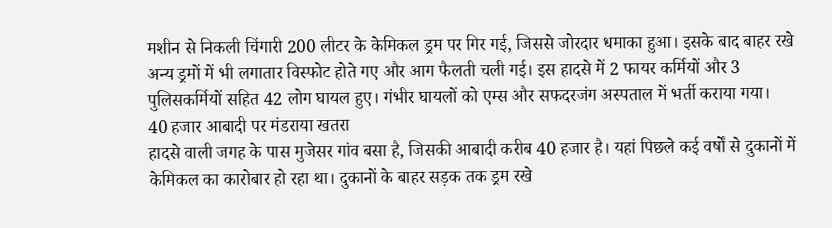मशीन से निकली चिंगारी 200 लीटर के केमिकल ड्रम पर गिर गई, जिससे जोरदार धमाका हुआ। इसके बाद बाहर रखे अन्य ड्रमों में भी लगातार विस्फोट होते गए और आग फैलती चली गई। इस हादसे में 2 फायर कर्मियों और 3 पुलिसकर्मियों सहित 42 लोग घायल हुए। गंभीर घायलों को एम्स और सफदरजंग अस्पताल में भर्ती कराया गया।
40 हजार आबादी पर मंडराया खतरा
हादसे वाली जगह के पास मुजेसर गांव बसा है, जिसकी आबादी करीब 40 हजार है। यहां पिछले कई वर्षों से दुकानों में केमिकल का कारोबार हो रहा था। दुकानों के बाहर सड़क तक ड्रम रखे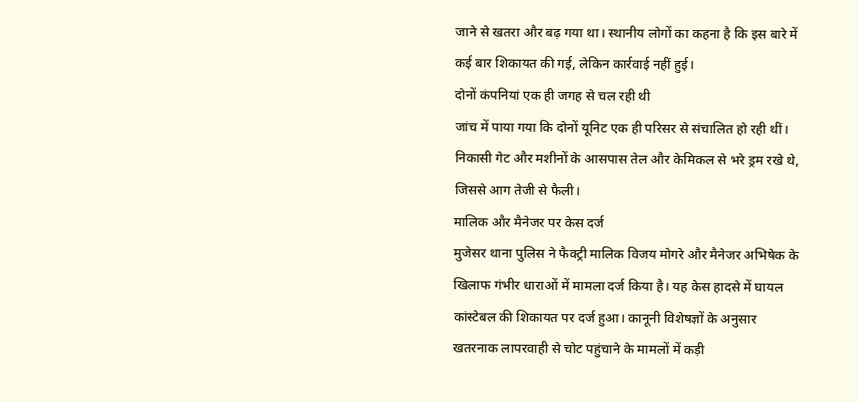जाने से खतरा और बढ़ गया था। स्थानीय लोगों का कहना है कि इस बारे में कई बार शिकायत की गई, लेकिन कार्रवाई नहीं हुई।
दोनों कंपनियां एक ही जगह से चल रही थी
जांच में पाया गया कि दोनों यूनिट एक ही परिसर से संचालित हो रही थीं। निकासी गेट और मशीनों के आसपास तेल और केमिकल से भरे ड्रम रखे थे, जिससे आग तेजी से फैली।
मालिक और मैनेजर पर केस दर्ज
मुजेसर थाना पुलिस ने फैक्ट्री मालिक विजय मोगरे और मैनेजर अभिषेक के खिलाफ गंभीर धाराओं में मामला दर्ज किया है। यह केस हादसे में घायल कांस्टेबल की शिकायत पर दर्ज हुआ। कानूनी विशेषज्ञों के अनुसार खतरनाक लापरवाही से चोट पहुंचाने के मामलों में कड़ी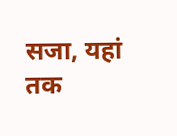सजा, यहां तक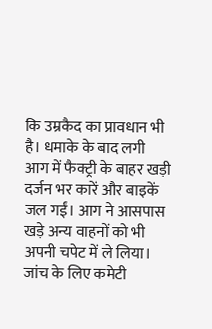कि उम्रकैद का प्रावधान भी है। धमाके के बाद लगी आग में फैक्ट्री के बाहर खड़ी दर्जन भर कारें और बाइकें जल गईं। आग ने आसपास खड़े अन्य वाहनों को भी अपनी चपेट में ले लिया।
जांच के लिए कमेटी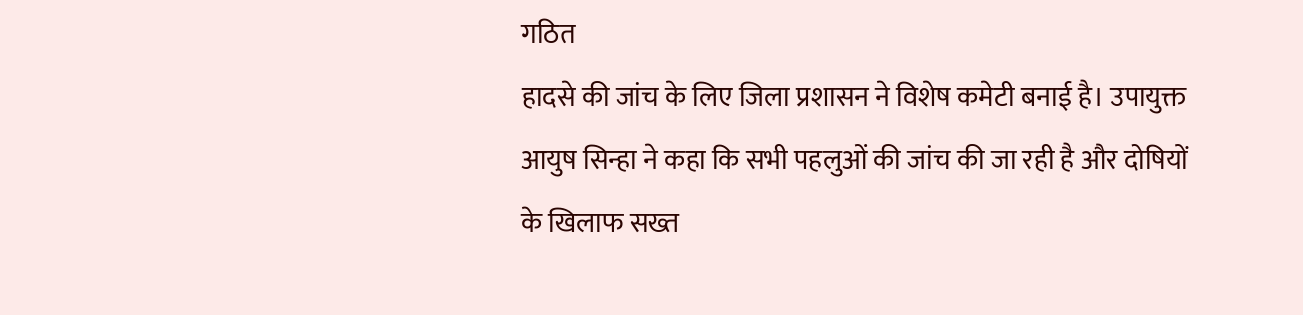गठित
हादसे की जांच के लिए जिला प्रशासन ने विशेष कमेटी बनाई है। उपायुक्त आयुष सिन्हा ने कहा कि सभी पहलुओं की जांच की जा रही है और दोषियों के खिलाफ सख्त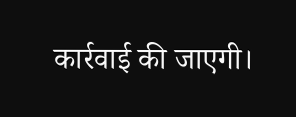कार्रवाई की जाएगी।